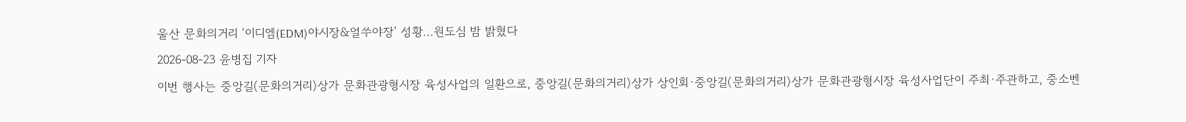울산 문화의거리 ‘이디엠(EDM)야시장&얼쑤야장’ 성황…원도심 밤 밝혔다
2026-08-23 윤병집 기자
이번 행사는 중앙길(문화의거리)상가 문화관광형시장 육성사업의 일환으로, 중앙길(문화의거리)상가 상인회·중앙길(문화의거리)상가 문화관광형시장 육성사업단이 주최·주관하고, 중소벤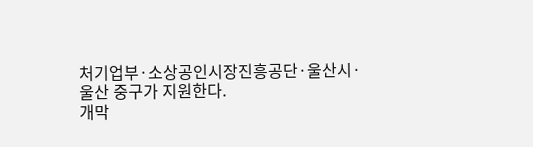처기업부·소상공인시장진흥공단·울산시·울산 중구가 지원한다.
개막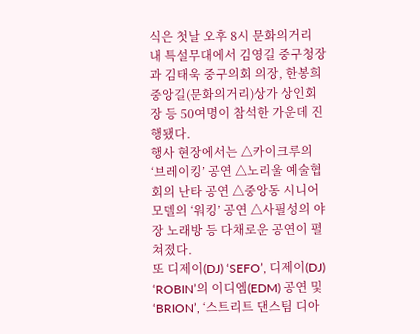식은 첫날 오후 8시 문화의거리 내 특설무대에서 김영길 중구청장과 김태욱 중구의회 의장, 한봉희 중앙길(문화의거리)상가 상인회장 등 50여명이 참석한 가운데 진행됐다.
행사 현장에서는 △카이크루의 ‘브레이킹’ 공연 △노리울 예술협회의 난타 공연 △중앙동 시니어 모델의 ‘워킹’ 공연 △사필성의 야장 노래방 등 다채로운 공연이 펼쳐졌다.
또 디제이(DJ) ‘SEFO’, 디제이(DJ) ‘ROBIN’의 이디엠(EDM) 공연 및 ‘BRION’, ‘스트리트 댄스팀 디아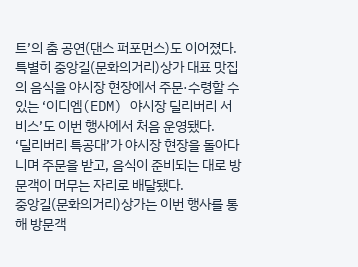트’의 춤 공연(댄스 퍼포먼스)도 이어졌다.
특별히 중앙길(문화의거리)상가 대표 맛집의 음식을 야시장 현장에서 주문·수령할 수 있는 ‘이디엠(EDM) 야시장 딜리버리 서비스’도 이번 행사에서 처음 운영됐다.
‘딜리버리 특공대’가 야시장 현장을 돌아다니며 주문을 받고, 음식이 준비되는 대로 방문객이 머무는 자리로 배달됐다.
중앙길(문화의거리)상가는 이번 행사를 통해 방문객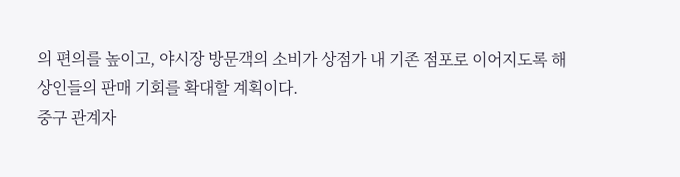의 편의를 높이고, 야시장 방문객의 소비가 상점가 내 기존 점포로 이어지도록 해 상인들의 판매 기회를 확대할 계획이다.
중구 관계자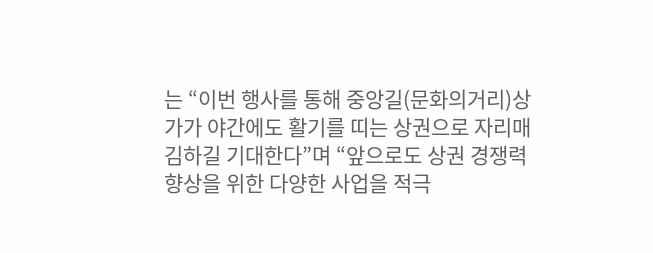는 “이번 행사를 통해 중앙길(문화의거리)상가가 야간에도 활기를 띠는 상권으로 자리매김하길 기대한다”며 “앞으로도 상권 경쟁력 향상을 위한 다양한 사업을 적극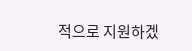적으로 지원하겠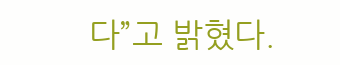다”고 밝혔다.